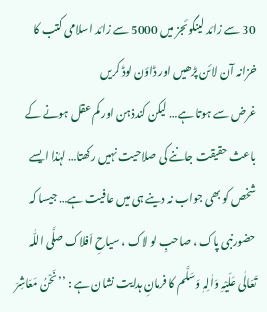30 سے زائد لینگوئجز میں 5000 سے زائد اسلامی کتب کا خزانہ آن لائن پڑھیں اور ڈاؤن لوڈ کریں
غرض سے ہوتا ہے… لیکن کندذہن اور کم عقل ہونے کے باعث حقیقت جاننے کی صلاحیت نہیں رکھتا… لہٰذا ایسے شخص کو بھی جواب نہ دینے ہی میں عافیت ہے… جیسا کہ حضورنبی پاک ، صاحبِ لو لاک ، سیاحِ اَفلاک صلَّی اللّٰہ تَعَالٰی عَلَیْہِ وَاٰلِہٖ وَسَلَّم کا فرمانِ ہدایت نشان ہے : ’’نَحْنُ مَعَاشِرَ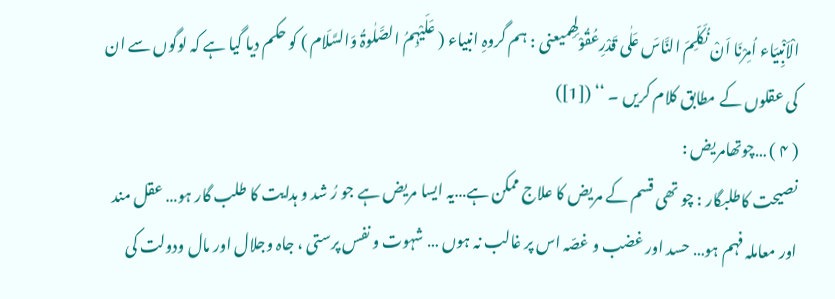الْاَنْبِیَاء اُمِرْنَا اَنْ نُکَلِّمَ النَّاسَ عَلٰی قَدْرِعُقُوْلِھِمیعنی : ہم گروہِ انبیاء ( عَلَیْہِمُ الصَّلٰوۃُ وَالسَّلَام ) کو حکم دیا گیا ہے کہ لوگوں سے ان کی عقلوں کے مطابق کلام کریں ۔ ‘‘ ([1])
( ۴ ) …چوتھامریض :
نصیحت کاطلبگار : چو تھی قسم کے مریض کا علاج ممکن ہے…یہ ایسا مریض ہے جو رُ شد و ہدایت کا طلب گار ہو… عقل مند اور معاملہ فہم ہو… حسد اور غضب و غصّہ اس پر غالب نہ ہوں … شہوت و نفس پرستی ، جاہ وجلال اور مال ودولت کی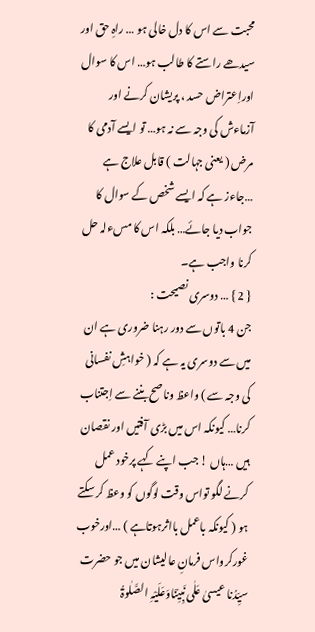محبت سے اس کا دل خالی ہو … راہِ حق اور سیدھے راستے کا طالب ہو… اس کا سوال اوراِعتراض حسد ، پریشان کرنے اور آزماءش کی وجہ سے نہ ہو… تو ایسے آدمی کا مرض ( یعنی جہالت ) قابل علاج ہے …جاءز ہے کہ ایسے شخص کے سوال کا جواب دیا جائے… بلکہ اس کا مسءلہ حل کرنا واجب ہے۔
{ 2 } … دوسری نصیحت :
جن 4 باتوں سے دور رہنا ضروری ہے ان میں سے دوسری یہ ہے کہ ( خواہشِ نفسانی کی وجہ سے ) واعظ وناصح بننے سے اِجتناب کرنا… کیونکہ اس میں بڑی آفتیں اور نقصان ہیں …ہاں ! جب اپنے کہے پرخود عمل کرنے لگو تواس وقت لوگوں کو وعظ کر سکتے ہو ( کیونکہ باعمل بااثرہوتاہے ) …اورخوب غورکرواس فرمانِ عالیشان میں جو حضرت سیِّدُنا عیسیٰ عَلٰی نَبِیِّنَاوَعَلَیْہِ الصَّلٰوۃُ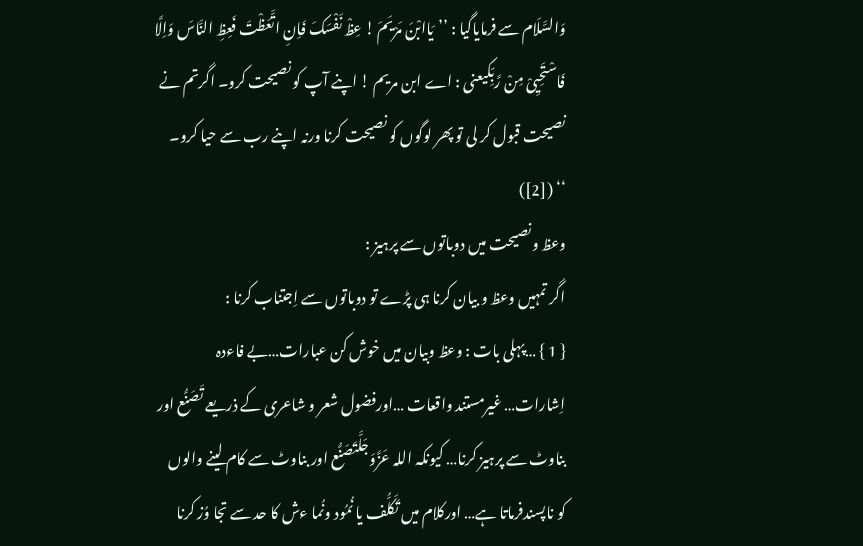وَالسَّلَام سے فرمایاگیا : ’’یَاابْنَ مَرْیَمَ ! عِظْ نَفْسَکَ فَاِنِ اتَّعَظْتَ فَعِظِ النَّاسَ وَاِلَّا فَاسْتَحِیِیْ مِنْ رَّبِّکیعنی : اے ابن مریم ! اپنے آپ کو نصیحت کرو۔ اگرتم نے نصیحت قبول کر لی تو پھر لوگوں کو نصیحت کرنا ورنہ اپنے رب سے حیا کرو۔ ‘‘ ([2])
وعظ ونصیحت میں دوباتوں سے پرہیز :
اگر تمہیں وعظ و بیان کرنا ہی پڑے تو دوباتوں سے اِجتناب کرنا :
{ 1 } …پہلی بات : وعظ وبیان میں خوش کن عبارات…بے فاءدہ اِشارات… غیرمستند واقعات …اورفضول شعر و شاعری کے ذریعے تَصَنُّع اور بناوٹ سے پرہیز کرنا… کیونکہ اللہ عَزَّوَجَلَّتَصَنُّع اور بناوٹ سے کام لینے والوں کو ناپسندفرماتا ہے… اورکلام میں تَکَلُّف یا نُمُود ونُما ءش کا حد سے تجا وُز کرنا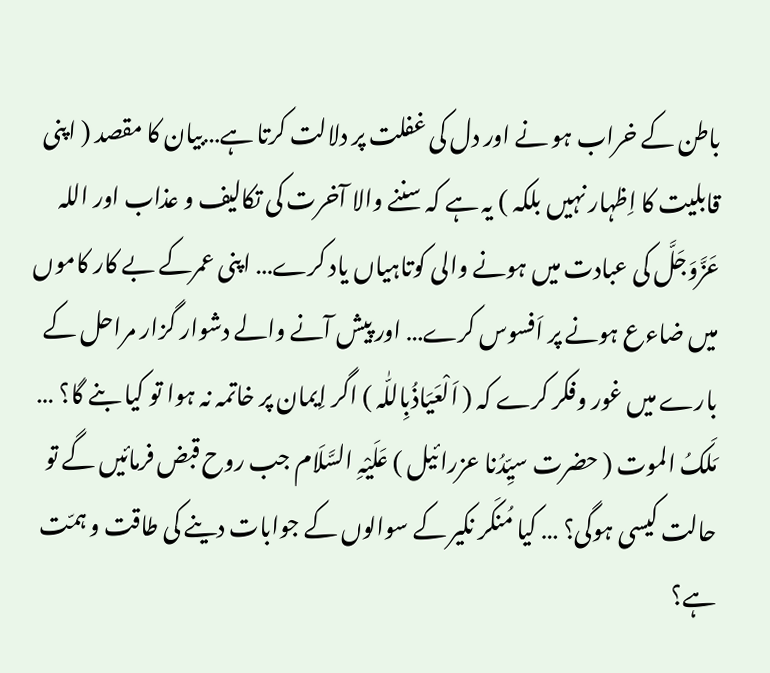باطن کے خراب ہو نے اور دل کی غفلت پر دلالت کرتا ہے…بیان کا مقصد ( اپنی قابلیت کا اِظہار نہیں بلکہ ) یہ ہے کہ سننے والا آخرت کی تکالیف و عذاب اور اللہ عَزَّوَجَلَّ کی عبادت میں ہونے والی کوتاہیاں یاد کرے… اپنی عمرکے بے کار کاموں میں ضاءع ہونے پر اَفسوس کرے… اور پیش آنے والے دشوار گزار مراحل کے بارے میں غور وفکر کرے کہ ( اَلْعَیَاذُبِاللّٰہ ) اگر اِیمان پر خاتمہ نہ ہوا تو کیا بنے گا؟ … مَلَکُ الموت ( حضرت سیِّدُنا عزرائیل ) عَلَیْہِ السَّلَام جب روح قبض فرمائیں گے تو حالت کیسی ہوگی؟ … کیا مُنکَر نکیر کے سوالوں کے جوابات دینے کی طاقت و ہمّت ہے؟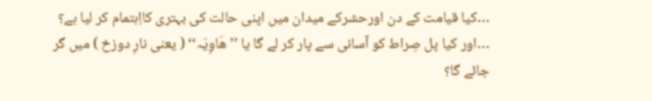…کیا قیامت کے دن اورحشرکے میدان میں اپنی حالت کی بہتری کااِہتمام کر لیا ہے؟ …اور کیا پل صِراط کو آسانی سے پار کر لے گا یا ’’ ھَاوِیَہ‘‘ ( یعنی نارِ دوزخ ) میں گر جائے گا؟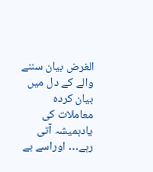الغرض بیان سننے والے کے دل میں بیان کردہ معاملات کی یادہمیشہ آتی رہے… اوراسے بے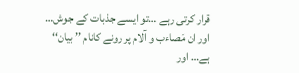قرار کرتی رہے …تو ایسے جذبات کے جوش… اور ان مَصاءب و آلام پر رونے کانام ’’ بیان‘‘ ہے… اور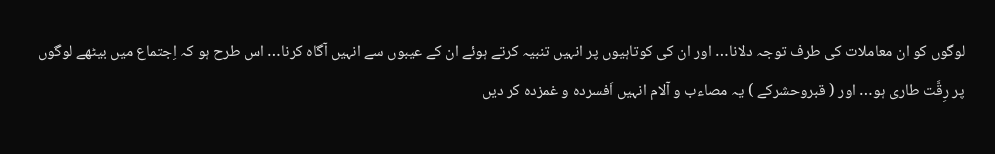لوگوں کو ان معاملات کی طرف توجہ دلانا… اور ان کی کوتاہیوں پر انہیں تنبیہ کرتے ہوئے ان کے عیبوں سے انہیں آگاہ کرنا… اس طرح ہو کہ اِجتماع میں بیٹھے لوگوں پر رِقَّت طاری ہو… اور ( قبروحشرکے ) یہ مصاءب و آلام انہیں اَفسردہ و غمزدہ کر دیں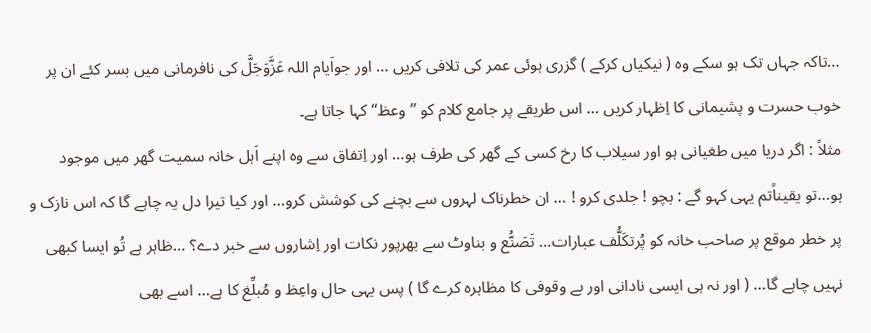…تاکہ جہاں تک ہو سکے وہ ( نیکیاں کرکے ) گزری ہوئی عمر کی تلافی کریں … اور جواَیام اللہ عَزَّوَجَلَّ کی نافرمانی میں بسر کئے ان پر خوب حسرت و پشیمانی کا اِظہار کریں … اس طریقے پر جامع کلام کو ’’وعظ‘‘ کہا جاتا ہے۔
مثلاً : اگر دریا میں طغیانی ہو اور سیلاب کا رخ کسی کے گھر کی طرف ہو… اور اِتفاق سے وہ اپنے اَہل خانہ سمیت گھر میں موجود ہو…تو یقیناًتم یہی کہو گے : بچو ! جلدی کرو ! … ان خطرناک لہروں سے بچنے کی کوشش کرو… اور کیا تیرا دل یہ چاہے گا کہ اس نازک و پر خطر موقع پر صاحب خانہ کو پُرتکَلُّف عبارات… تَصَنُّع و بناوٹ سے بھرپور نکات اور اِشاروں سے خبر دے؟ …ظاہر ہے تُو ایسا کبھی نہیں چاہے گا… ( اور نہ ہی ایسی نادانی اور بے وقوفی کا مظاہرہ کرے گا ) پس یہی حال واعِظ و مُبلِّغ کا ہے… اسے بھی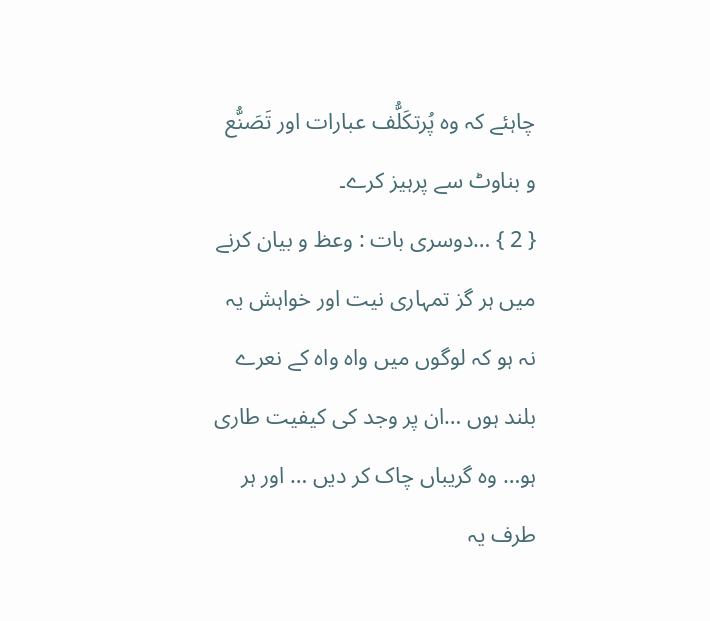چاہئے کہ وہ پُرتکَلُّف عبارات اور تَصَنُّع و بناوٹ سے پرہیز کرے۔
{ 2 } …دوسری بات : وعظ و بیان کرنے میں ہر گز تمہاری نیت اور خواہش یہ نہ ہو کہ لوگوں میں واہ واہ کے نعرے بلند ہوں …ان پر وجد کی کیفیت طاری ہو… وہ گریباں چاک کر دیں … اور ہر طرف یہ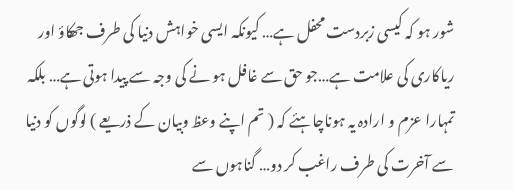شور ہو کہ کیسی زبردست محفل ہے… کیونکہ ایسی خواہش دنیا کی طرف جھکاؤ اور ریاکاری کی علامت ہے…جو حق سے غافل ہو نے کی وجہ سے پیدا ہوتی ہے… بلکہ تمہارا عزم و ارادہ یہ ہوناچاہئے کہ ( تم اپنے وعظ وبیان کے ذریعے ) لوگوں کو دنیا سے آخرت کی طرف راغب کر دو… گناہوں سے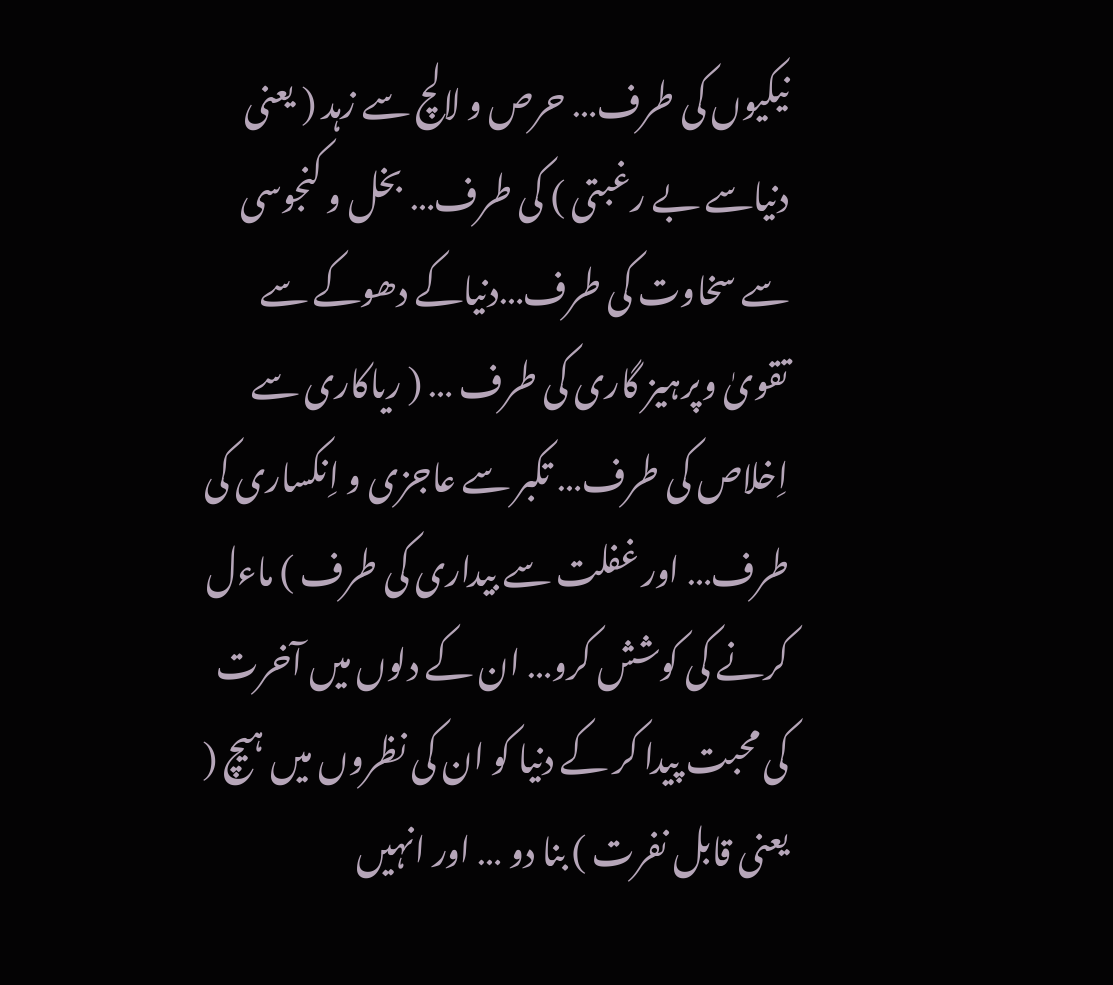نیکیوں کی طرف… حرص و لالچ سے زہد ( یعنی دنیاسے بے رغبتی ) کی طرف… بخل و کنجوسی سے سخاوت کی طرف…دنیاکے دھوکے سے تقویٰ وپرہیز گاری کی طرف … ( ریاکاری سے اِخلاص کی طرف… تکبر سے عاجزی و اِنکساری کی طرف… اور غفلت سے بیداری کی طرف ) ماءل کرنے کی کوشش کرو… ان کے دلوں میں آخرت کی محبت پیدا کر کے دنیا کو ان کی نظروں میں ہیچ ( یعنی قابل نفرت ) بنا دو … اور انہیں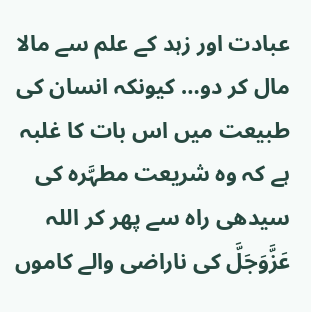عبادت اور زہد کے علم سے مالا مال کر دو… کیونکہ انسان کی طبیعت میں اس بات کا غلبہ ہے کہ وہ شریعت مطہَّرہ کی سیدھی راہ سے پھر کر اللہ عَزَّوَجَلَّ کی ناراضی والے کاموں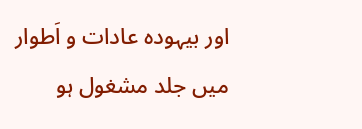اور بیہودہ عادات و اَطوار میں جلد مشغول ہو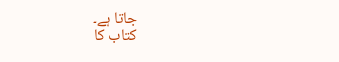جاتا ہے۔
کتاب کا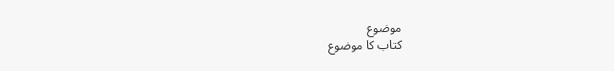موضوع
کتاب کا موضوع